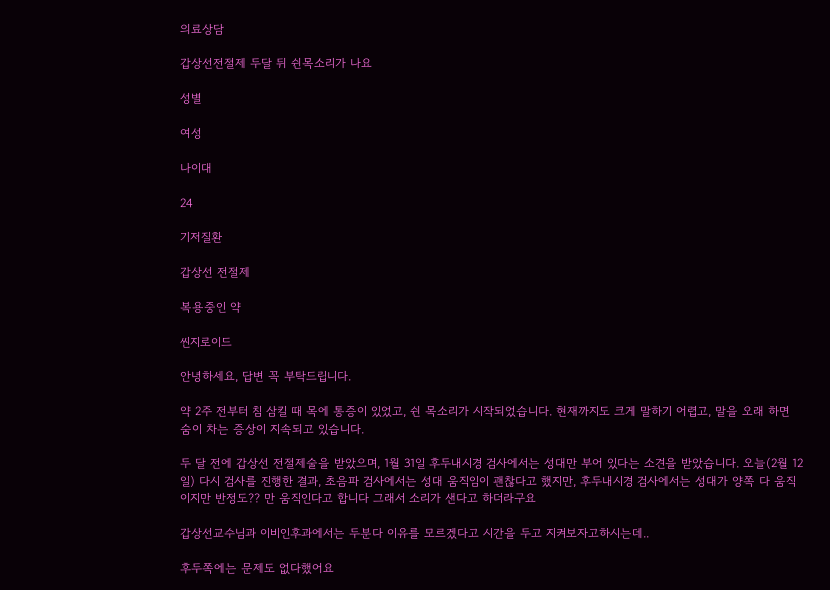의료상담

갑상선전절제 두달 뒤 쉰목소리가 나요

성별

여성

나이대

24

기저질환

갑상선 전절제

복용중인 약

씬지로이드

안녕하세요, 답변 꼭 부탁드립니다.

약 2주 전부터 침 삼킬 때 목에 통증이 있었고, 쉰 목소리가 시작되었습니다. 현재까지도 크게 말하기 어렵고, 말을 오래 하면 숨이 차는 증상이 지속되고 있습니다.

두 달 전에 갑상선 전절제술을 받았으며, 1월 31일 후두내시경 검사에서는 성대만 부어 있다는 소견을 받았습니다. 오늘(2월 12일) 다시 검사를 진행한 결과, 초음파 검사에서는 성대 움직임이 괜찮다고 했지만, 후두내시경 검사에서는 성대가 양쪽 다 움직이지만 반정도?? 만 움직인다고 합니다 그래서 소리가 샌다고 하더라구요

갑상선교수님과 이비인후과에서는 두분다 이유를 모르겠다고 시간을 두고 지켜보자고하시는데..

후두쪽에는 문제도 없다했어요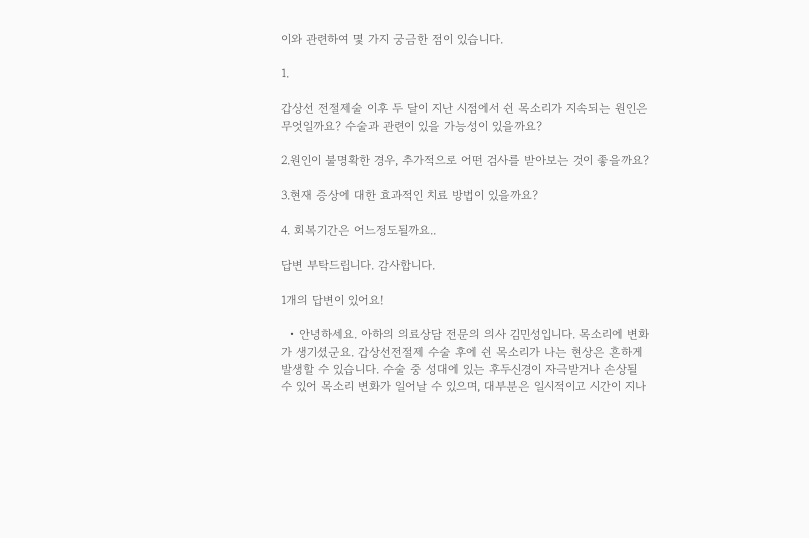이와 관련하여 몇 가지 궁금한 점이 있습니다.

1.

갑상선 전절제술 이후 두 달이 지난 시점에서 쉰 목소리가 지속되는 원인은 무엇일까요? 수술과 관련이 있을 가능성이 있을까요?

2.원인이 불명확한 경우, 추가적으로 어떤 검사를 받아보는 것이 좋을까요?

3.현재 증상에 대한 효과적인 치료 방법이 있을까요?

4. 회복기간은 어느정도될까요..

답변 부탁드립니다. 감사합니다.

1개의 답변이 있어요!

  • 안녕하세요. 아하의 의료상담 전문의 의사 김민성입니다. 목소리에 변화가 생기셨군요. 갑상선전절제 수술 후에 쉰 목소리가 나는 현상은 흔하게 발생할 수 있습니다. 수술 중 성대에 있는 후두신경이 자극받거나 손상될 수 있어 목소리 변화가 일어날 수 있으며, 대부분은 일시적이고 시간이 지나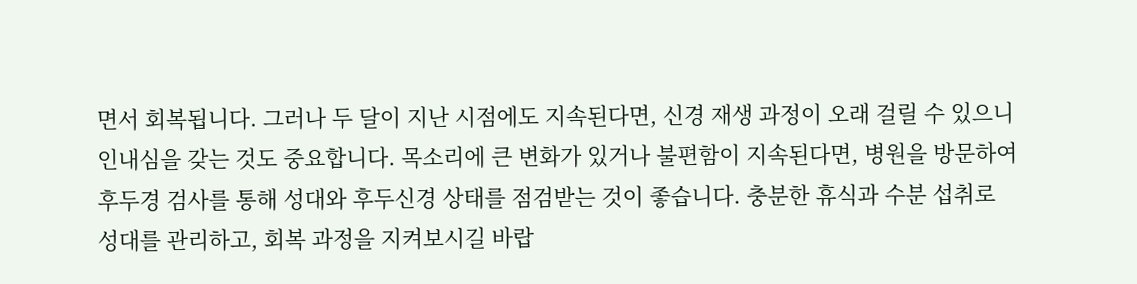면서 회복됩니다. 그러나 두 달이 지난 시점에도 지속된다면, 신경 재생 과정이 오래 걸릴 수 있으니 인내심을 갖는 것도 중요합니다. 목소리에 큰 변화가 있거나 불편함이 지속된다면, 병원을 방문하여 후두경 검사를 통해 성대와 후두신경 상태를 점검받는 것이 좋습니다. 충분한 휴식과 수분 섭취로 성대를 관리하고, 회복 과정을 지켜보시길 바랍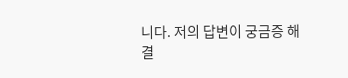니다. 저의 답변이 궁금증 해결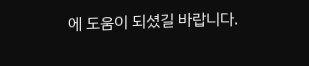에 도움이 되셨길 바랍니다.